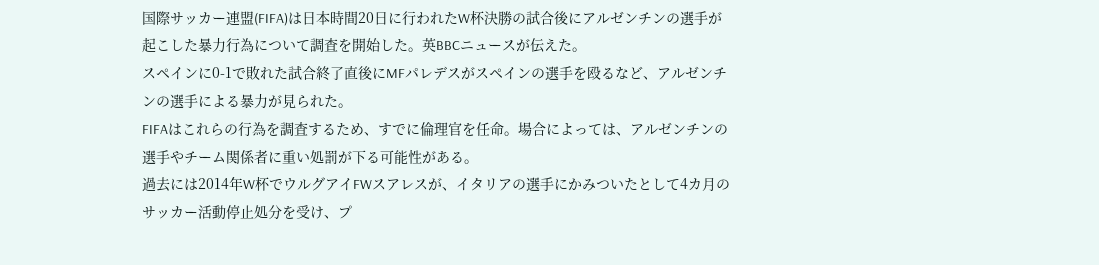国際サッカー連盟(FIFA)は日本時間20日に行われたW杯決勝の試合後にアルゼンチンの選手が起こした暴力行為について調査を開始した。英BBCニュースが伝えた。
スペインに0-1で敗れた試合終了直後にMFパレデスがスペインの選手を殴るなど、アルゼンチンの選手による暴力が見られた。
FIFAはこれらの行為を調査するため、すでに倫理官を任命。場合によっては、アルゼンチンの選手やチーム関係者に重い処罰が下る可能性がある。
過去には2014年W杯でウルグアイFWスアレスが、イタリアの選手にかみついたとして4カ月のサッカー活動停止処分を受け、プ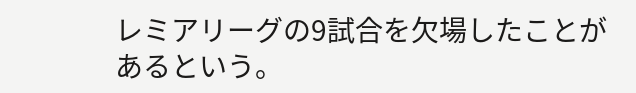レミアリーグの9試合を欠場したことがあるという。